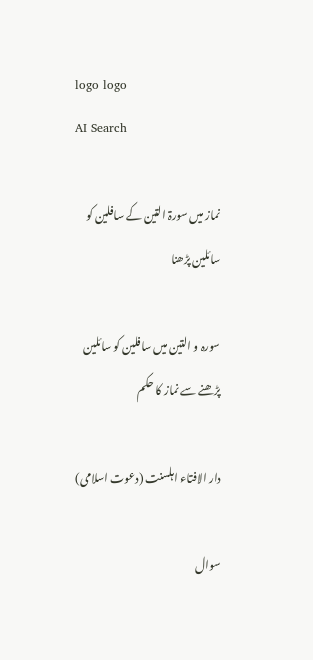logo logo
AI Search

نماز میں سورۃ التین کے سافلین کو سائلین پڑھنا

سورہ و التین میں سافلین کو سائلین پڑھنے سے نماز کا حکم

دار الافتاء اہلسنت (دعوت اسلامی)

سوال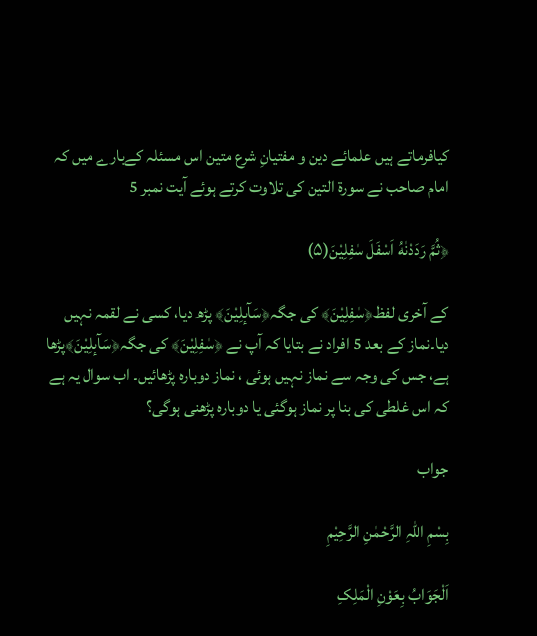کیافرماتے ہیں علمائے دین و مفتیانِ شرع متین اس مسئلہ کےبارے میں کہ امام صاحب نے سورۃ التین کی تلاوت کرتے ہوئے آیت نمبر 5

﴿ثُمَّ رَدَدْنٰهُ اَسْفَلَ سٰفِلِیْنَ(۵)

کے آخری لفظ﴿سٰفِلِیْنَ﴾ کی جگہ﴿سَآىٕلِیْنَ﴾ پڑھ دیا، کسی نے لقمہ نہیں دیا۔نماز کے بعد 5 افراد نے بتایا کہ آپ نے ﴿سٰفِلِیْنَ﴾ کی جگہ﴿سَآىٕلِیْنَ﴾پڑھا ہے، جس کی وجہ سے نماز نہیں ہوئی ، نماز دوبارہ پڑھائیں۔ اب سوال یہ ہے کہ اس غلطی کی بنا پر نماز ہوگئی یا دوبارہ پڑھنی ہوگی؟

جواب

بِسْمِ اللہِ الرَّحْمٰنِ الرَّحِيْمِ

اَلْجَوَابُ بِعَوْنِ الْمَلِکِ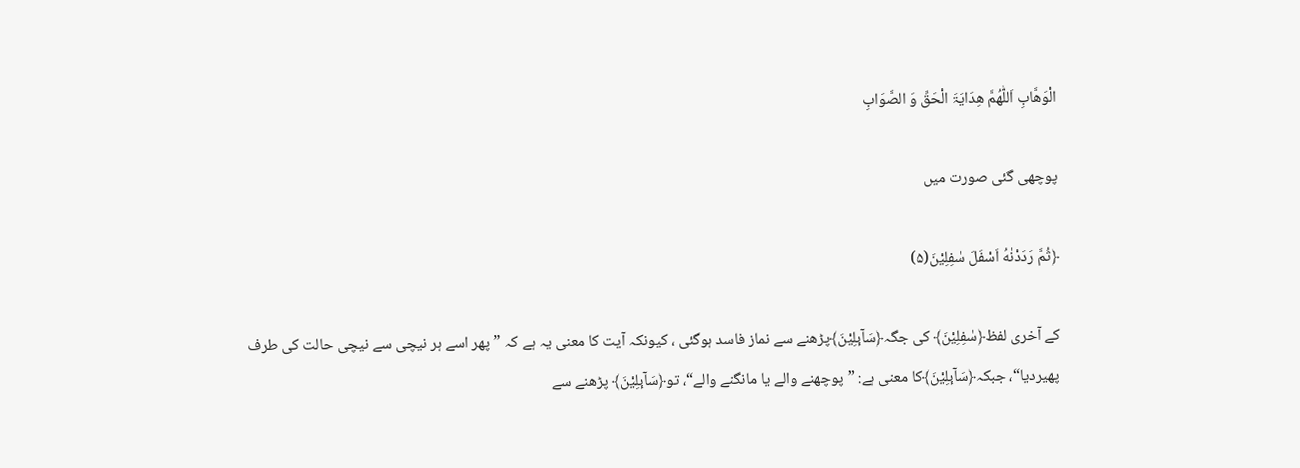الْوَھَّابِ اَللّٰھُمَّ ھِدَایَۃَ الْحَقِّ وَ الصَّوَابِ

پوچھی گئی صورت میں

﴿ثُمَّ رَدَدْنٰهُ اَسْفَلَ سٰفِلِیْنَ(۵)

کے آخری لفظ﴿سٰفِلِیْنَ﴾ کی جگہ﴿سَآىٕلِیْنَ﴾پڑھنے سے نماز فاسد ہوگئی ، کیونکہ آیت کا معنی یہ ہے کہ ”پھر اسے ہر نیچی سے نیچی حالت کی طرف پھیردیا“، جبکہ﴿سَآىٕلِیْنَ﴾کا معنی ہے: ”پوچھنے والے یا مانگنے والے“، تو﴿سَآىٕلِیْنَ﴾ پڑھنے سے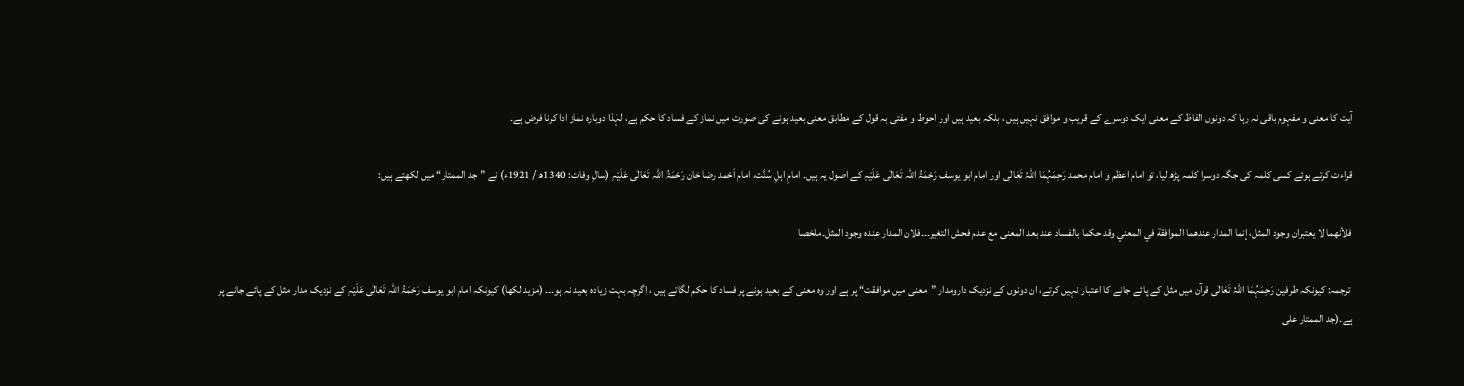آیت کا معنی و مفہوم باقی نہ رہا کہ دونوں الفاظ کے معنی ایک دوسرے کے قریب و موافق نہیں ہیں ، بلکہ بعید ہیں اور احوط و مفتی بہ قول کے مطابق معنی بعید ہونے کی صورت میں نماز کے فساد کا حکم ہے، لہٰذا دوبارہ نماز ادا کرنا فرض ہے۔

قراءت کرتے ہوئے کسی کلمہ کی جگہ دوسرا کلمہ پڑھ لیا، تو امام اعظم و امام محمد رَحِمَہُمَا اللہُ تَعَالٰی اور امام ابو یوسف رَحْمَۃُ اللہ تَعَالٰی عَلَیْہِ کے اصول یہ ہیں۔ امامِ اہلِ سُنَّت، امام اَحْمد رضا خان رَحْمَۃُ اللہ تَعَالٰی عَلَیْہِ (سالِ وفات: 1340ھ / 1921ء) نے ”جد الممتار“ میں لکھتے ہیں:

فلأنهما لا يعتبران وجود المثل، إنما المدار عندهما الموافقة في المعني وقد حکما بالفساد عند بعد المعنی مع عدم فحش التغیر۔۔۔فلان المدار عندہ وجود المثل۔ملخصا

 ترجمہ: کیونکہ طرفین رَحِمَہُمَا اللہُ تَعَالٰی قرآن میں مثل کے پائے جانے کا اعتبار نہیں کرتے، ان دونوں کے نزدیک دارومدار ”معنی میں موافقت“ پر ہے اور وہ معنی کے بعید ہونے پر فساد کا حکم لگاتے ہیں ، اگرچہ بہت زیادہ بعید نہ ہو۔۔۔ (مزید لکھا) کیونکہ امام ابو یوسف رَحْمَۃُ اللہ تَعَالٰی عَلَیْہِ کے نزدیک مدار مثل کے پائے جانے پر ہے۔(جد الممتار علی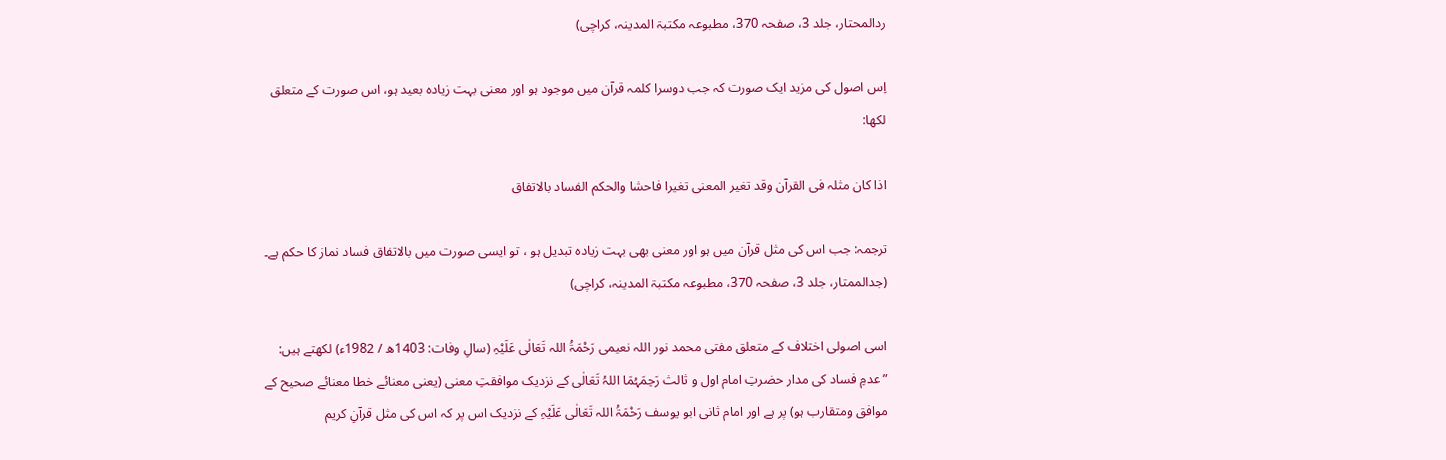ردالمحتار، جلد 3، صفحہ 370، مطبوعہ مکتبۃ المدینہ، کراچی)

اِس اصول کی مزید ایک صورت کہ جب دوسرا کلمہ قرآن میں موجود ہو اور معنی بہت زیادہ بعید ہو، اس صورت کے متعلق لکھا:

اذا کان مثلہ فی القرآن وقد تغیر المعنی تغیرا فاحشا والحکم الفساد بالاتفاق

ترجمہ: جب اس کی مثل قرآن میں ہو اور معنی بھی بہت زیادہ تبدیل ہو ، تو ایسی صورت میں بالاتفاق فساد نماز کا حکم ہے۔ (جدالممتار، جلد 3، صفحہ 370، مطبوعہ مکتبۃ المدینہ، کراچی)

اسی اصولی اختلاف کے متعلق مفتی محمد نور اللہ نعیمی رَحْمَۃُ اللہ تَعَالٰی عَلَیْہِ (سالِ وفات: 1403ھ / 1982ء) لکھتے ہیں: ”عدمِ فساد کی مدار حضرتِ امام اول و ثالث رَحِمَہُمَا اللہُ تَعَالٰی کے نزدیک موافقتِ معنی (یعنی معنائے خطا معنائے صحیح کے موافق ومتقارب ہو) پر ہے اور امام ثانی ابو یوسف رَحْمَۃُ اللہ تَعَالٰی عَلَیْہِ کے نزدیک اس پر کہ اس کی مثل قرآنِ کریم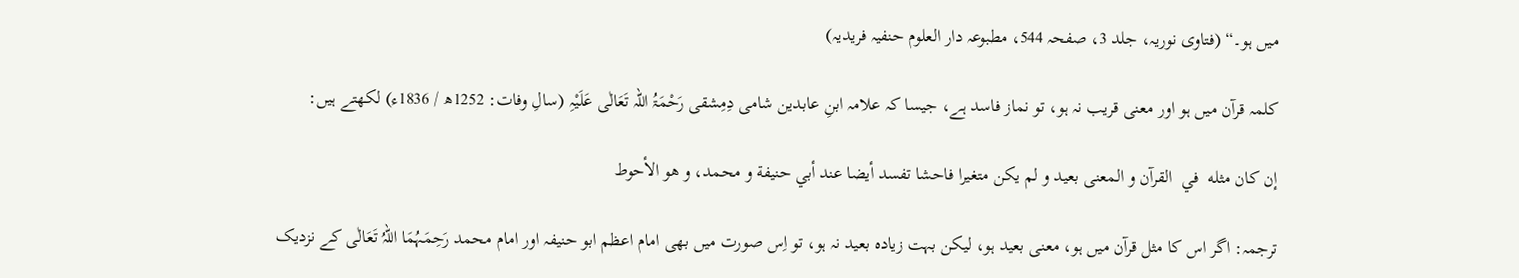میں ہو۔“ (فتاوی نوریہ، جلد 3، صفحہ 544، مطبوعہ دار العلوم حنفیہ فریدیہ)

کلمہ قرآن میں ہو اور معنی قریب نہ ہو، تو نماز فاسد ہے، جیسا کہ علامہ ابنِ عابدین شامی دِمِشقی رَحْمَۃُ اللہ تَعَالٰی عَلَیْہِ (سالِ وفات: 1252ھ / 1836ء) لکھتے ہیں:

إن كان مثله  في  القرآن و المعنى بعيد و لم يكن متغيرا فاحشا تفسد أيضا عند أبي حنيفة و محمد، و هو الأحوط

ترجمہ: اگر اس کا مثل قرآن میں ہو، معنی بعید ہو، لیکن بہت زیادہ بعید نہ ہو، تو اِس صورت میں بھی امام اعظم ابو حنیفہ اور امام محمد رَحِمَہُمَا اللہُ تَعَالٰی کے نزدیک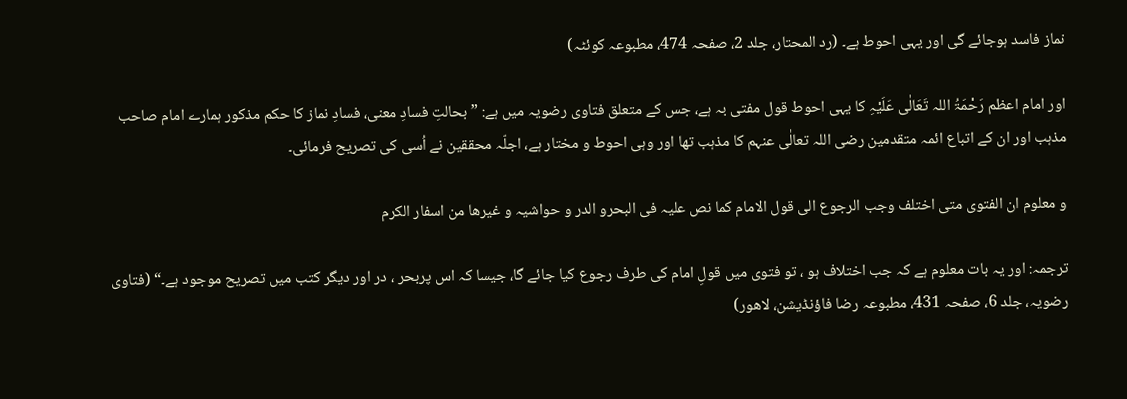نماز فاسد ہوجائے گی اور یہی احوط ہے۔ (رد المحتار، جلد 2، صفحہ 474، مطبوعہ کوئٹہ)

اور امام اعظم رَحْمَۃُ اللہ تَعَالٰی عَلَیْہِ کا یہی احوط قول مفتی بہ ہے، جس کے متعلق فتاوی رضویہ میں ہے: ”بحالتِ فسادِ معنی، فسادِ نماز کا حکم مذکور ہمارے امام صاحب مذہب اور ان کے اتباع ائمہ متقدمین رضی اللہ تعالٰی عنہم کا مذہب تھا اور وہی احوط و مختار ہے، اجلّہ محققین نے اُسی کی تصریح فرمائی۔

و معلوم ان الفتوی متی اختلف وجب الرجوع الی قول الامام کما نص علیہ فی البحرو الدر و حواشیہ و غیرھا من اسفار الکرم

ترجمہ: اور یہ بات معلوم ہے کہ جب اختلاف ہو ، تو فتوی میں قولِ امام کی طرف رجوع کیا جائے گا، جیسا کہ اس پربحر ، در اور دیگر کتب میں تصریح موجود ہے۔“ (فتاوی رضویہ، جلد 6، صفحہ 431، مطبوعہ رضا فاؤنڈیشن، لاھور)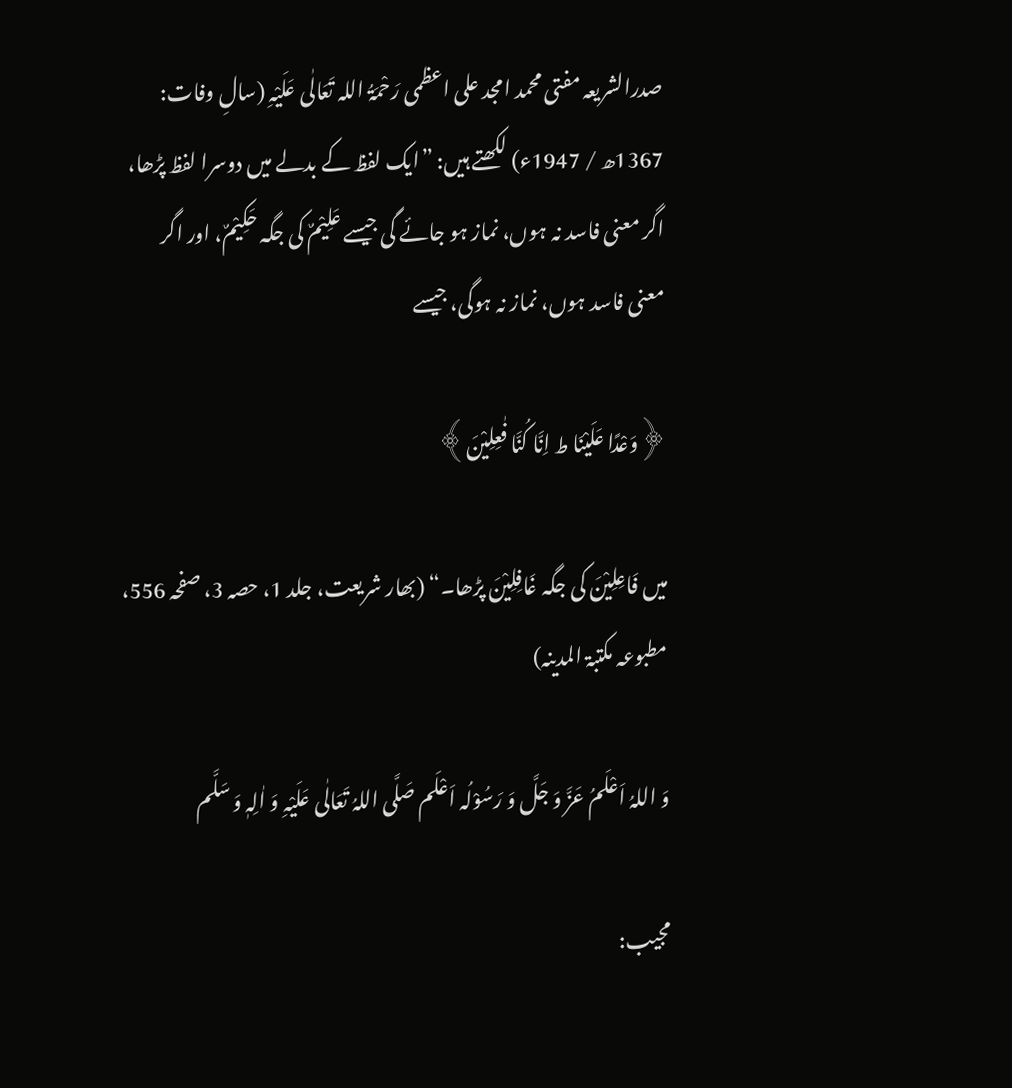صدرالشریعہ مفتی محمد امجد علی اعظمی رَحْمَۃُ اللہ تَعَالٰی عَلَیْہِ (سالِ وفات: 1367ھ / 1947ء) لکھتے ہیں: ”ایک لفظ کے بدلے میں دوسرا لفظ پڑھا، اگر معنی فاسد نہ ہوں، نماز ہو جائے گی جیسے عَلِیْمٌ کی جگہ حَکِیْمٌ، اور اگر معنی فاسد ہوں، نماز نہ ہوگی، جیسے

﴿وَعْدًا عَلَیْنَا ط اِنَّا کُنَّا فٰعِلِیْنَ﴾

میں فَاعِلِیْنَ کی جگہ غَافِلِیْنَ پڑھا۔“ (بھار شریعت، جلد 1، حصہ 3، صفحہ 556، مطبوعہ مکتبۃ المدینہ)

وَ اللہُ اَعْلَمُ عَزَّ وَ جَلَّ وَ رَسُوْلُہ اَعْلَم صَلَّی اللہُ تَعَالٰی عَلَیْہِ وَ اٰلِہٖ وَ سَلَّم

مجیب: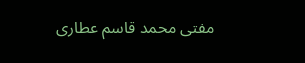مفتی محمد قاسم عطاری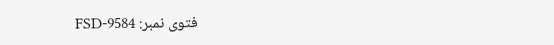فتوی نمبر: FSD-9584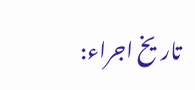تاریخ اجراء: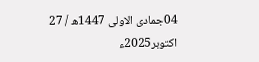04جمادی الاولی 1447ھ / 27 اکتوبر2025ء